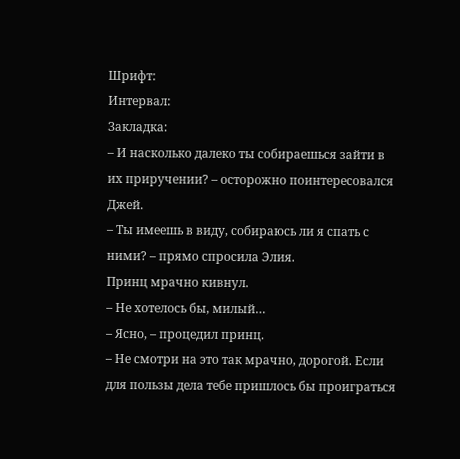Шрифт:
Интервал:
Закладка:
– И насколько далеко ты собираешься зайти в их приручении? – осторожно поинтересовался Джей.
– Ты имеешь в виду, собираюсь ли я спать с ними? – прямо спросила Элия.
Принц мрачно кивнул.
– Не хотелось бы, милый…
– Ясно, – процедил принц.
– Не смотри на это так мрачно, дорогой. Если для пользы дела тебе пришлось бы проиграться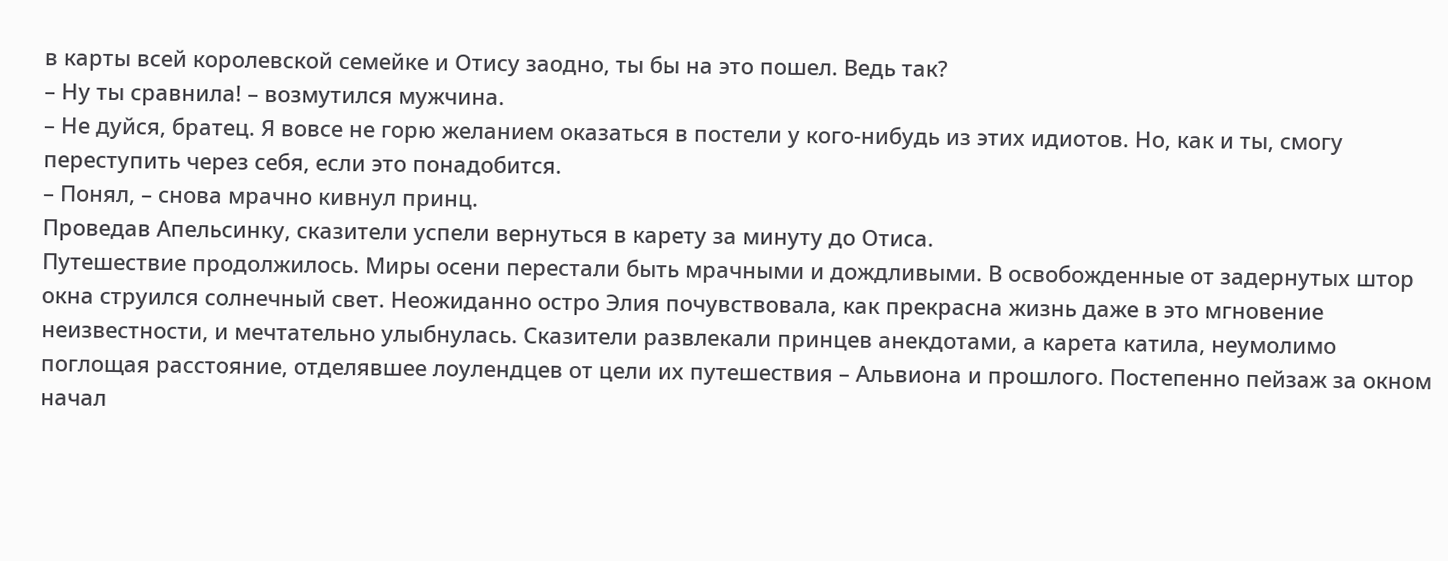в карты всей королевской семейке и Отису заодно, ты бы на это пошел. Ведь так?
– Ну ты сравнила! – возмутился мужчина.
– Не дуйся, братец. Я вовсе не горю желанием оказаться в постели у кого-нибудь из этих идиотов. Но, как и ты, смогу переступить через себя, если это понадобится.
– Понял, – снова мрачно кивнул принц.
Проведав Апельсинку, сказители успели вернуться в карету за минуту до Отиса.
Путешествие продолжилось. Миры осени перестали быть мрачными и дождливыми. В освобожденные от задернутых штор окна струился солнечный свет. Неожиданно остро Элия почувствовала, как прекрасна жизнь даже в это мгновение неизвестности, и мечтательно улыбнулась. Сказители развлекали принцев анекдотами, а карета катила, неумолимо поглощая расстояние, отделявшее лоулендцев от цели их путешествия – Альвиона и прошлого. Постепенно пейзаж за окном начал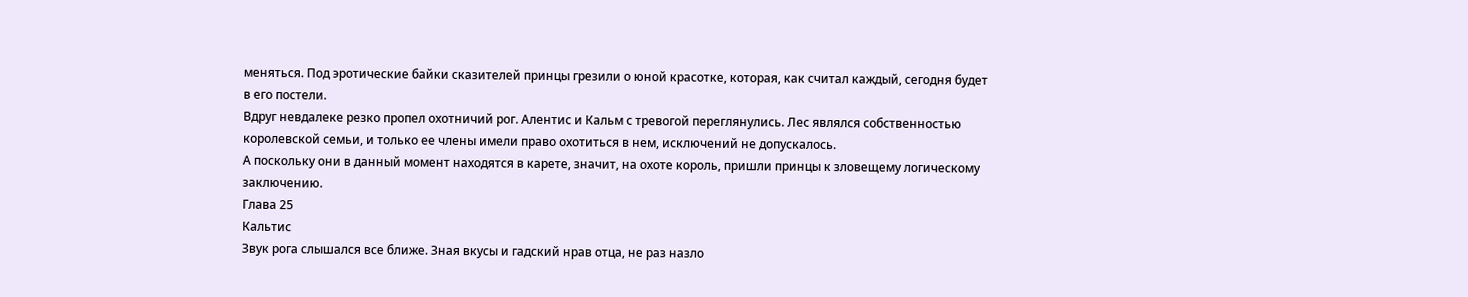меняться. Под эротические байки сказителей принцы грезили о юной красотке, которая, как считал каждый, сегодня будет в его постели.
Вдруг невдалеке резко пропел охотничий рог. Алентис и Кальм с тревогой переглянулись. Лес являлся собственностью королевской семьи, и только ее члены имели право охотиться в нем, исключений не допускалось.
А поскольку они в данный момент находятся в карете, значит, на охоте король, пришли принцы к зловещему логическому заключению.
Глава 25
Кальтис
Звук рога слышался все ближе. Зная вкусы и гадский нрав отца, не раз назло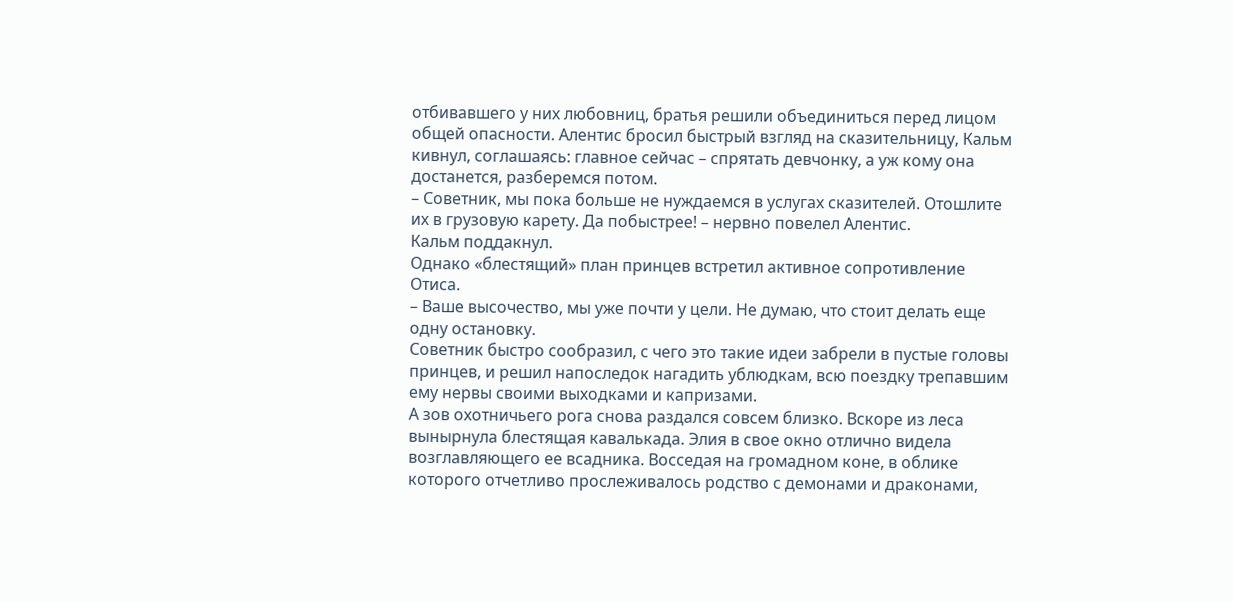отбивавшего у них любовниц, братья решили объединиться перед лицом общей опасности. Алентис бросил быстрый взгляд на сказительницу, Кальм кивнул, соглашаясь: главное сейчас – спрятать девчонку, а уж кому она достанется, разберемся потом.
– Советник, мы пока больше не нуждаемся в услугах сказителей. Отошлите их в грузовую карету. Да побыстрее! – нервно повелел Алентис.
Кальм поддакнул.
Однако «блестящий» план принцев встретил активное сопротивление Отиса.
– Ваше высочество, мы уже почти у цели. Не думаю, что стоит делать еще одну остановку.
Советник быстро сообразил, с чего это такие идеи забрели в пустые головы принцев, и решил напоследок нагадить ублюдкам, всю поездку трепавшим ему нервы своими выходками и капризами.
А зов охотничьего рога снова раздался совсем близко. Вскоре из леса вынырнула блестящая кавалькада. Элия в свое окно отлично видела возглавляющего ее всадника. Восседая на громадном коне, в облике которого отчетливо прослеживалось родство с демонами и драконами,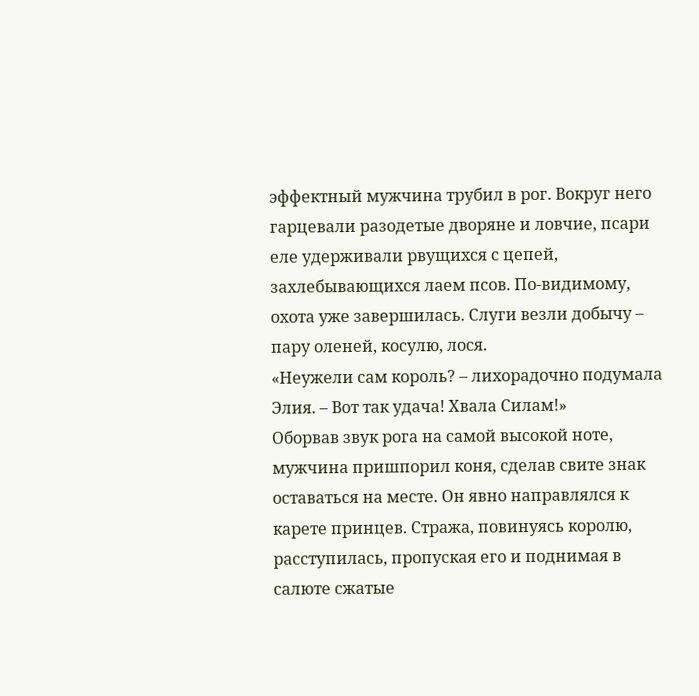эффектный мужчина трубил в рог. Вокруг него гарцевали разодетые дворяне и ловчие, псари еле удерживали рвущихся с цепей, захлебывающихся лаем псов. По-видимому, охота уже завершилась. Слуги везли добычу – пару оленей, косулю, лося.
«Неужели сам король? – лихорадочно подумала Элия. – Вот так удача! Хвала Силам!»
Оборвав звук рога на самой высокой ноте, мужчина пришпорил коня, сделав свите знак оставаться на месте. Он явно направлялся к карете принцев. Стража, повинуясь королю, расступилась, пропуская его и поднимая в салюте сжатые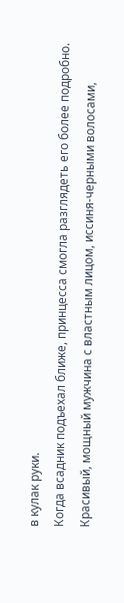в кулак руки.
Когда всадник подъехал ближе, принцесса смогла разглядеть его более подробно. Красивый, мощный мужчина с властным лицом, иссиня-черными волосами,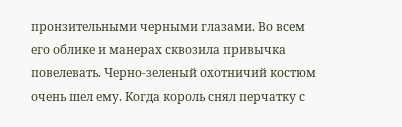пронзительными черными глазами. Во всем его облике и манерах сквозила привычка повелевать. Черно-зеленый охотничий костюм очень шел ему. Когда король снял перчатку с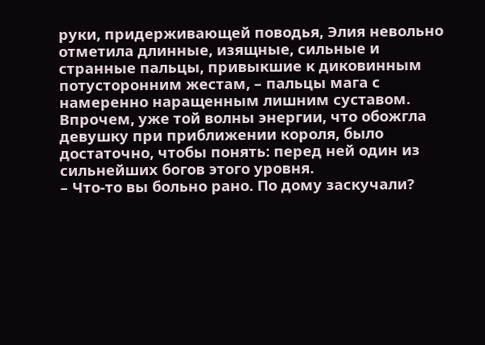руки, придерживающей поводья, Элия невольно отметила длинные, изящные, сильные и странные пальцы, привыкшие к диковинным потусторонним жестам, – пальцы мага с намеренно наращенным лишним суставом. Впрочем, уже той волны энергии, что обожгла девушку при приближении короля, было достаточно, чтобы понять: перед ней один из сильнейших богов этого уровня.
– Что-то вы больно рано. По дому заскучали?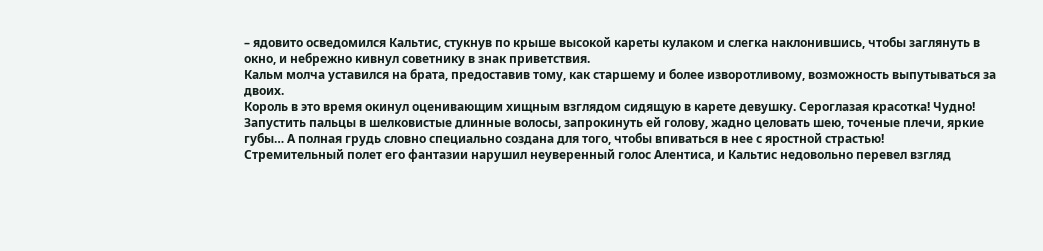– ядовито осведомился Кальтис, стукнув по крыше высокой кареты кулаком и слегка наклонившись, чтобы заглянуть в окно, и небрежно кивнул советнику в знак приветствия.
Кальм молча уставился на брата, предоставив тому, как старшему и более изворотливому, возможность выпутываться за двоих.
Король в это время окинул оценивающим хищным взглядом сидящую в карете девушку. Сероглазая красотка! Чудно! Запустить пальцы в шелковистые длинные волосы, запрокинуть ей голову, жадно целовать шею, точеные плечи, яркие губы… А полная грудь словно специально создана для того, чтобы впиваться в нее с яростной страстью!
Стремительный полет его фантазии нарушил неуверенный голос Алентиса, и Кальтис недовольно перевел взгляд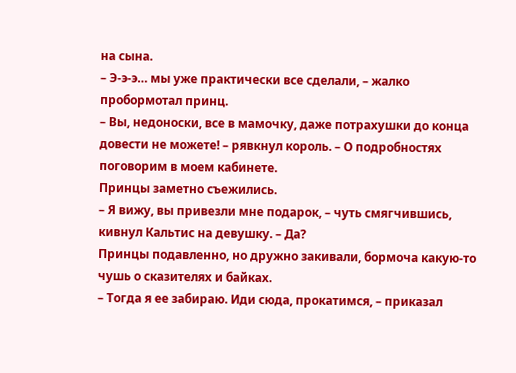на сына.
– Э-э-э… мы уже практически все сделали, – жалко пробормотал принц.
– Вы, недоноски, все в мамочку, даже потрахушки до конца довести не можете! – рявкнул король. – О подробностях поговорим в моем кабинете.
Принцы заметно съежились.
– Я вижу, вы привезли мне подарок, – чуть смягчившись, кивнул Кальтис на девушку. – Да?
Принцы подавленно, но дружно закивали, бормоча какую-то чушь о сказителях и байках.
– Тогда я ее забираю. Иди сюда, прокатимся, – приказал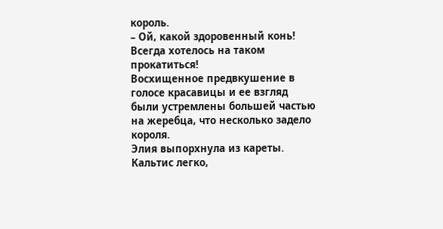король.
– Ой, какой здоровенный конь! Всегда хотелось на таком прокатиться!
Восхищенное предвкушение в голосе красавицы и ее взгляд были устремлены большей частью на жеребца, что несколько задело короля.
Элия выпорхнула из кареты. Кальтис легко,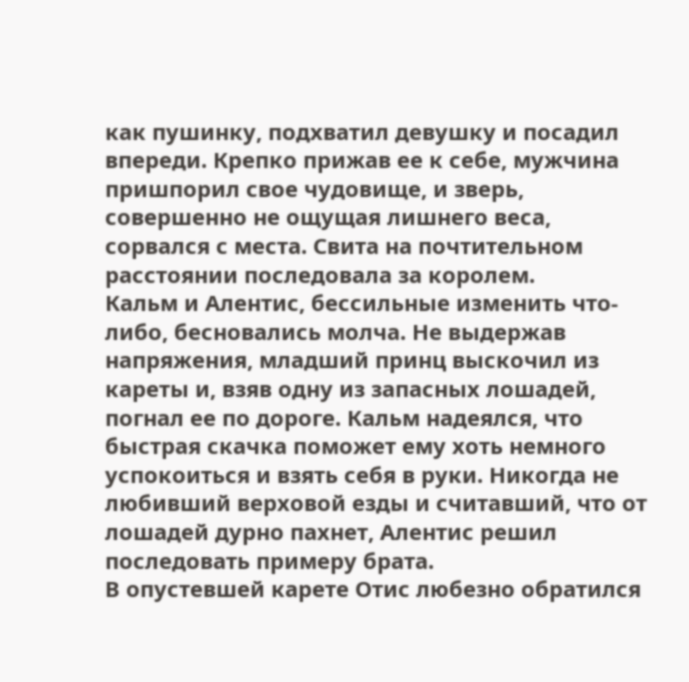как пушинку, подхватил девушку и посадил впереди. Крепко прижав ее к себе, мужчина пришпорил свое чудовище, и зверь, совершенно не ощущая лишнего веса, сорвался с места. Свита на почтительном расстоянии последовала за королем.
Кальм и Алентис, бессильные изменить что-либо, бесновались молча. Не выдержав напряжения, младший принц выскочил из кареты и, взяв одну из запасных лошадей, погнал ее по дороге. Кальм надеялся, что быстрая скачка поможет ему хоть немного успокоиться и взять себя в руки. Никогда не любивший верховой езды и считавший, что от лошадей дурно пахнет, Алентис решил последовать примеру брата.
В опустевшей карете Отис любезно обратился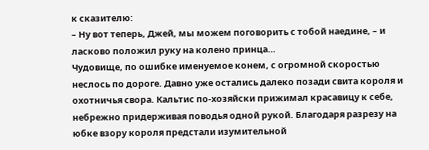к сказителю:
– Ну вот теперь, Джей, мы можем поговорить с тобой наедине, – и ласково положил руку на колено принца…
Чудовище, по ошибке именуемое конем, с огромной скоростью неслось по дороге. Давно уже остались далеко позади свита короля и охотничья свора. Кальтис по-хозяйски прижимал красавицу к себе, небрежно придерживая поводья одной рукой. Благодаря разрезу на юбке взору короля предстали изумительной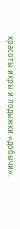красоты икры и лодыжки «добычи».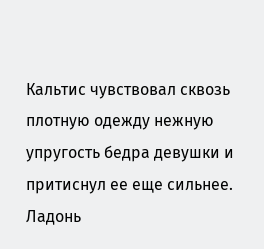Кальтис чувствовал сквозь плотную одежду нежную упругость бедра девушки и притиснул ее еще сильнее. Ладонь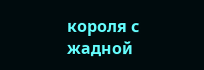короля с жадной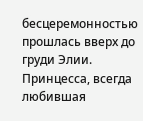бесцеремонностью прошлась вверх до груди Элии.
Принцесса, всегда любившая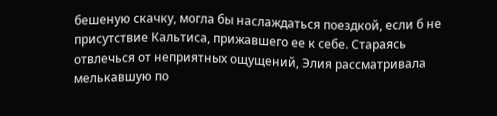бешеную скачку, могла бы наслаждаться поездкой, если б не присутствие Кальтиса, прижавшего ее к себе. Стараясь отвлечься от неприятных ощущений, Элия рассматривала мелькавшую по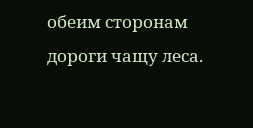обеим сторонам дороги чащу леса.